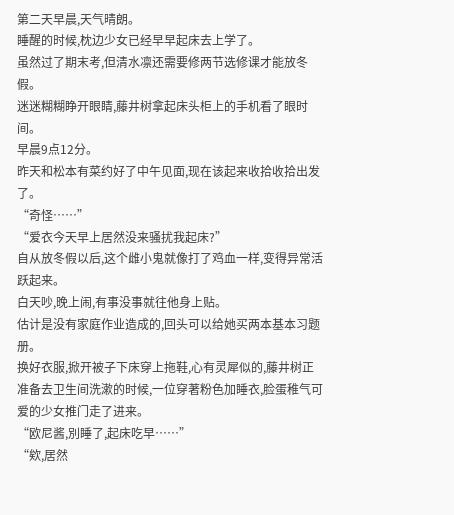第二天早晨,天气晴朗。
睡醒的时候,枕边少女已经早早起床去上学了。
虽然过了期末考,但清水凛还需要修两节选修课才能放冬假。
迷迷糊糊睁开眼睛,藤井树拿起床头柜上的手机看了眼时间。
早晨9点12分。
昨天和松本有菜约好了中午见面,现在该起来收拾收拾出发了。
“奇怪……”
“爱衣今天早上居然没来骚扰我起床?”
自从放冬假以后,这个雌小鬼就像打了鸡血一样,变得异常活跃起来。
白天吵,晚上闹,有事没事就往他身上贴。
估计是没有家庭作业造成的,回头可以给她买两本基本习题册。
换好衣服,掀开被子下床穿上拖鞋,心有灵犀似的,藤井树正准备去卫生间洗漱的时候,一位穿著粉色加睡衣,脸蛋稚气可爱的少女推门走了进来。
“欧尼酱,別睡了,起床吃早……”
“欸,居然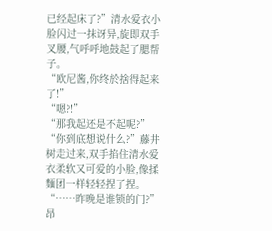已经起床了?”清水爱衣小脸闪过一抹讶异,旋即双手叉腰,气呼呼地鼓起了腮帮子。
“欧尼酱,你终於捨得起来了!”
“嗯?!”
“那我起还是不起呢?”
“你到底想说什么?”藤井树走过来,双手掐住清水爱衣柔软又可爱的小脸,像揉麵团一样轻轻捏了捏。
“……昨晚是谁锁的门?”昂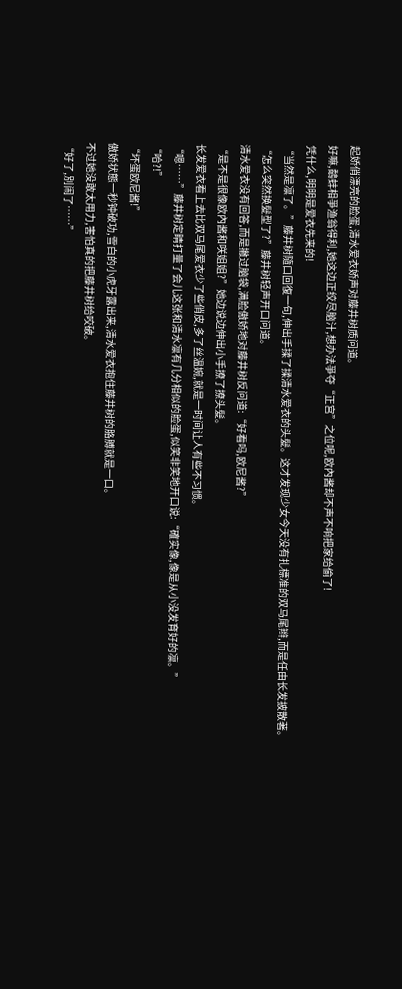起娇俏漂亮的脸蛋,清水爱衣娇声对藤井树质问道。
好嘛,鷸蚌相爭渔翁得利,她这边正绞尽脑汁,想办法爭夺“正宫”之位呢,欧內酱却不声不响把家给偷了!
凭什么,明明是爱衣先来的!
“当然是凛了。”藤井树隨口回復一句,伸出手揉了揉清水爱衣的头髮。这才发现少女今天没有扎標准的双马尾辫,而是任由长发披散著。
“怎么突然换髮型了?”藤井树轻声开口问道。
清水爱衣没有回答,而是撇过脑袋,满脸傲娇地对藤井树反问道:“好看吗,欧尼酱?”
“是不是很像欧內酱和咲姐姐?”她边说边伸出小手撩了撩头髮。
长发爱衣看上去比双马尾爱衣少了些俏皮,多了丝温婉,就是一时间让人有些不习惯。
“嗯……”藤井树定睛打量了会儿这张和清水凛有几分相似的脸蛋,似笑非笑地开口说:“確实像,像是从小没发育好的凛。”
“哈?!”
“坏蛋欧尼酱!”
傲娇状態一秒钟破功,雪白的小虎牙露出来,清水爱衣抱住藤井树的胳膊就是一口。
不过她没敢太用力,害怕真的把藤井树给咬破。
“好了,別闹了……”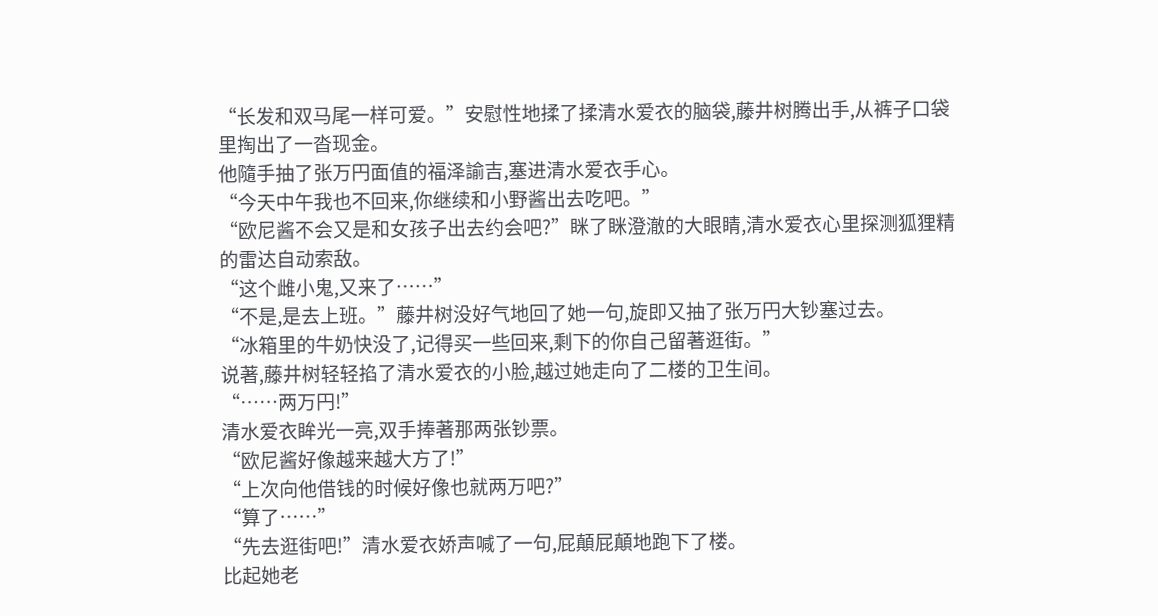“长发和双马尾一样可爱。”安慰性地揉了揉清水爱衣的脑袋,藤井树腾出手,从裤子口袋里掏出了一沓现金。
他隨手抽了张万円面值的福泽諭吉,塞进清水爱衣手心。
“今天中午我也不回来,你继续和小野酱出去吃吧。”
“欧尼酱不会又是和女孩子出去约会吧?”眯了眯澄澈的大眼睛,清水爱衣心里探测狐狸精的雷达自动索敌。
“这个雌小鬼,又来了……”
“不是,是去上班。”藤井树没好气地回了她一句,旋即又抽了张万円大钞塞过去。
“冰箱里的牛奶快没了,记得买一些回来,剩下的你自己留著逛街。”
说著,藤井树轻轻掐了清水爱衣的小脸,越过她走向了二楼的卫生间。
“……两万円!”
清水爱衣眸光一亮,双手捧著那两张钞票。
“欧尼酱好像越来越大方了!”
“上次向他借钱的时候好像也就两万吧?”
“算了……”
“先去逛街吧!”清水爱衣娇声喊了一句,屁顛屁顛地跑下了楼。
比起她老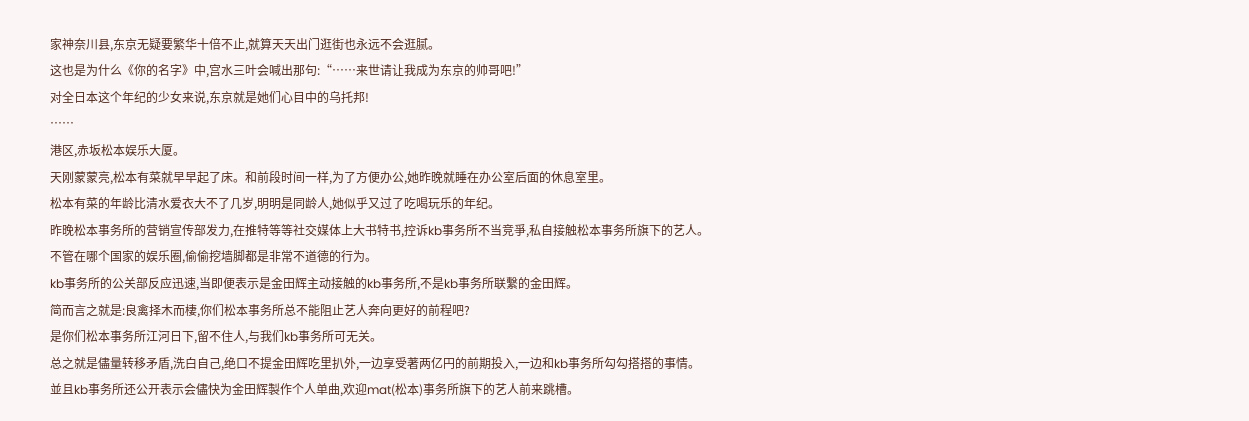家神奈川县,东京无疑要繁华十倍不止,就算天天出门逛街也永远不会逛腻。
这也是为什么《你的名字》中,宫水三叶会喊出那句:“……来世请让我成为东京的帅哥吧!”
对全日本这个年纪的少女来说,东京就是她们心目中的乌托邦!
……
港区,赤坂松本娱乐大厦。
天刚蒙蒙亮,松本有菜就早早起了床。和前段时间一样,为了方便办公,她昨晚就睡在办公室后面的休息室里。
松本有菜的年龄比清水爱衣大不了几岁,明明是同龄人,她似乎又过了吃喝玩乐的年纪。
昨晚松本事务所的营销宣传部发力,在推特等等社交媒体上大书特书,控诉kb事务所不当竞爭,私自接触松本事务所旗下的艺人。
不管在哪个国家的娱乐圈,偷偷挖墙脚都是非常不道德的行为。
kb事务所的公关部反应迅速,当即便表示是金田辉主动接触的kb事务所,不是kb事务所联繫的金田辉。
简而言之就是:良禽择木而棲,你们松本事务所总不能阻止艺人奔向更好的前程吧?
是你们松本事务所江河日下,留不住人,与我们kb事务所可无关。
总之就是儘量转移矛盾,洗白自己,绝口不提金田辉吃里扒外,一边享受著两亿円的前期投入,一边和kb事务所勾勾搭搭的事情。
並且kb事务所还公开表示会儘快为金田辉製作个人单曲,欢迎mat(松本)事务所旗下的艺人前来跳槽。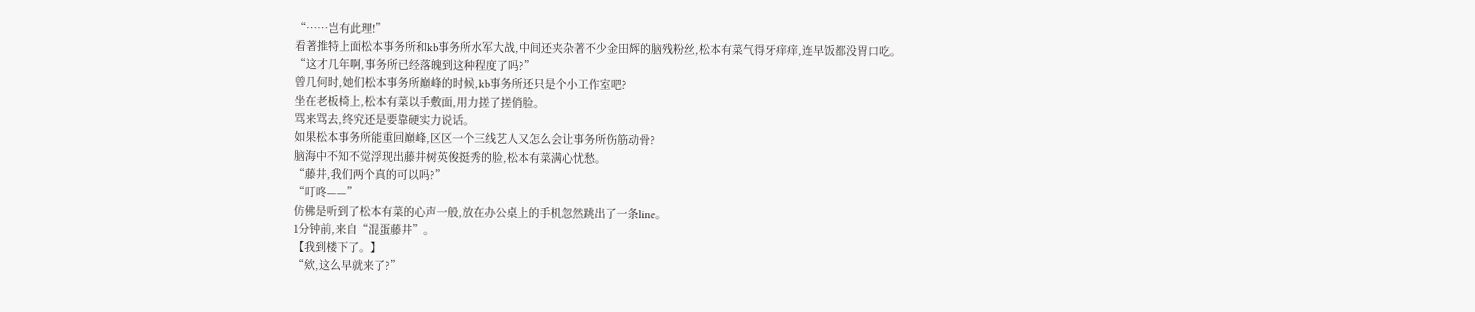“……岂有此理!”
看著推特上面松本事务所和kb事务所水军大战,中间还夹杂著不少金田辉的脑残粉丝,松本有菜气得牙痒痒,连早饭都没胃口吃。
“这才几年啊,事务所已经落魄到这种程度了吗?”
曾几何时,她们松本事务所巔峰的时候,kb事务所还只是个小工作室吧?
坐在老板椅上,松本有菜以手敷面,用力搓了搓俏脸。
骂来骂去,终究还是要靠硬实力说话。
如果松本事务所能重回巔峰,区区一个三线艺人又怎么会让事务所伤筋动骨?
脑海中不知不觉浮现出藤井树英俊挺秀的脸,松本有菜满心忧愁。
“藤井,我们两个真的可以吗?”
“叮咚——”
仿佛是听到了松本有菜的心声一般,放在办公桌上的手机忽然跳出了一条line。
1分钟前,来自“混蛋藤井”。
【我到楼下了。】
“欸,这么早就来了?”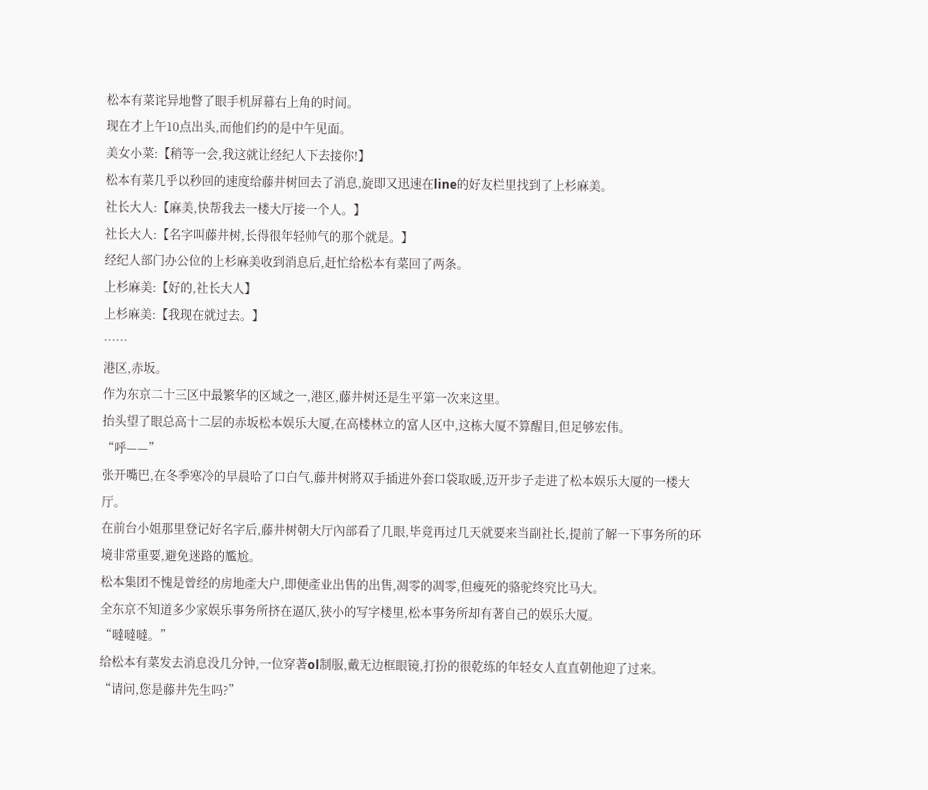松本有菜诧异地瞥了眼手机屏幕右上角的时间。
现在才上午10点出头,而他们约的是中午见面。
美女小菜:【稍等一会,我这就让经纪人下去接你!】
松本有菜几乎以秒回的速度给藤井树回去了消息,旋即又迅速在line的好友栏里找到了上杉麻美。
社长大人:【麻美,快帮我去一楼大厅接一个人。】
社长大人:【名字叫藤井树,长得很年轻帅气的那个就是。】
经纪人部门办公位的上杉麻美收到消息后,赶忙给松本有菜回了两条。
上杉麻美:【好的,社长大人】
上杉麻美:【我现在就过去。】
……
港区,赤坂。
作为东京二十三区中最繁华的区域之一,港区,藤井树还是生平第一次来这里。
抬头望了眼总高十二层的赤坂松本娱乐大厦,在高楼林立的富人区中,这栋大厦不算醒目,但足够宏伟。
“呼——”
张开嘴巴,在冬季寒冷的早晨哈了口白气,藤井树將双手插进外套口袋取暖,迈开步子走进了松本娱乐大厦的一楼大厅。
在前台小姐那里登记好名字后,藤井树朝大厅內部看了几眼,毕竟再过几天就要来当副社长,提前了解一下事务所的环境非常重要,避免迷路的尷尬。
松本集团不愧是曾经的房地產大户,即便產业出售的出售,凋零的凋零,但瘦死的骆驼终究比马大。
全东京不知道多少家娱乐事务所挤在逼仄,狭小的写字楼里,松本事务所却有著自己的娱乐大厦。
“噠噠噠。”
给松本有菜发去消息没几分钟,一位穿著ol制服,戴无边框眼镜,打扮的很乾练的年轻女人直直朝他迎了过来。
“请问,您是藤井先生吗?”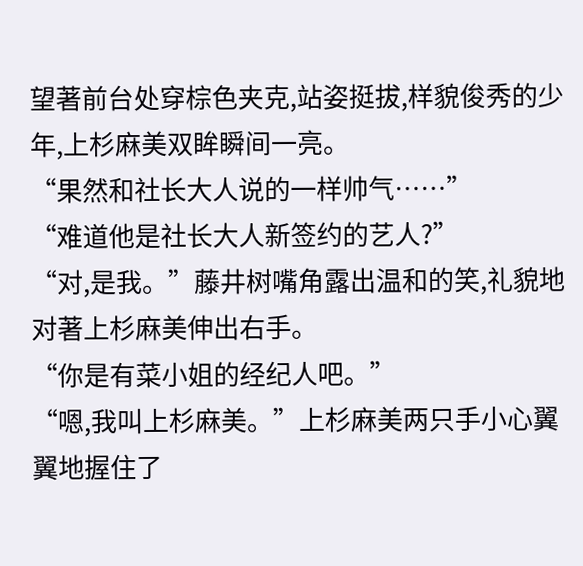望著前台处穿棕色夹克,站姿挺拔,样貌俊秀的少年,上杉麻美双眸瞬间一亮。
“果然和社长大人说的一样帅气……”
“难道他是社长大人新签约的艺人?”
“对,是我。”藤井树嘴角露出温和的笑,礼貌地对著上杉麻美伸出右手。
“你是有菜小姐的经纪人吧。”
“嗯,我叫上杉麻美。”上杉麻美两只手小心翼翼地握住了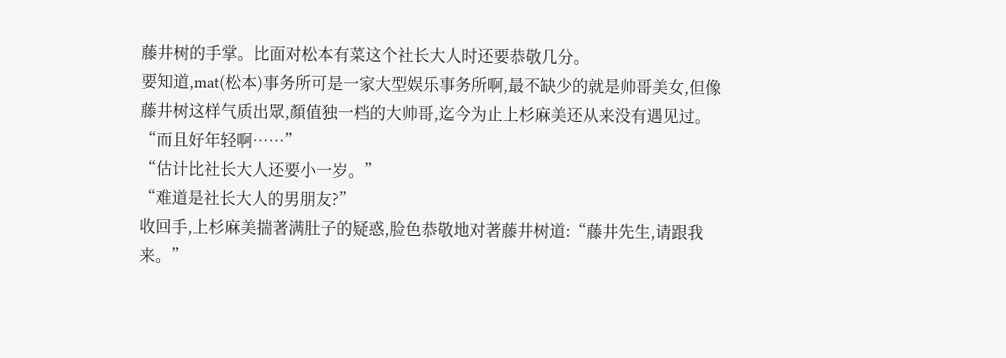藤井树的手掌。比面对松本有菜这个社长大人时还要恭敬几分。
要知道,mat(松本)事务所可是一家大型娱乐事务所啊,最不缺少的就是帅哥美女,但像藤井树这样气质出眾,顏值独一档的大帅哥,迄今为止上杉麻美还从来没有遇见过。
“而且好年轻啊……”
“估计比社长大人还要小一岁。”
“难道是社长大人的男朋友?”
收回手,上杉麻美揣著满肚子的疑惑,脸色恭敬地对著藤井树道:“藤井先生,请跟我来。”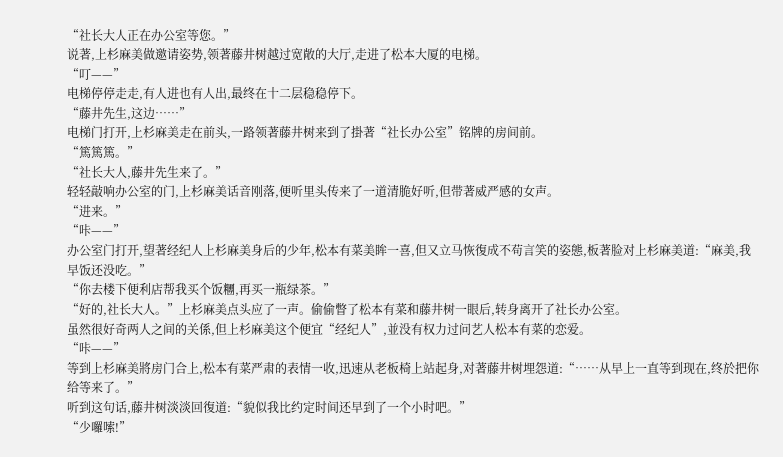“社长大人正在办公室等您。”
说著,上杉麻美做邀请姿势,领著藤井树越过宽敞的大厅,走进了松本大厦的电梯。
“叮——”
电梯停停走走,有人进也有人出,最终在十二层稳稳停下。
“藤井先生,这边……”
电梯门打开,上杉麻美走在前头,一路领著藤井树来到了掛著“社长办公室”铭牌的房间前。
“篤篤篤。”
“社长大人,藤井先生来了。”
轻轻敲响办公室的门,上杉麻美话音刚落,便听里头传来了一道清脆好听,但带著威严感的女声。
“进来。”
“咔——”
办公室门打开,望著经纪人上杉麻美身后的少年,松本有菜美眸一喜,但又立马恢復成不苟言笑的姿態,板著脸对上杉麻美道:“麻美,我早饭还没吃。”
“你去楼下便利店帮我买个饭糰,再买一瓶绿茶。”
“好的,社长大人。”上杉麻美点头应了一声。偷偷瞥了松本有菜和藤井树一眼后,转身离开了社长办公室。
虽然很好奇两人之间的关係,但上杉麻美这个便宜“经纪人”,並没有权力过问艺人松本有菜的恋爱。
“咔——”
等到上杉麻美將房门合上,松本有菜严肃的表情一收,迅速从老板椅上站起身,对著藤井树埋怨道:“……从早上一直等到现在,终於把你给等来了。”
听到这句话,藤井树淡淡回復道:“貌似我比约定时间还早到了一个小时吧。”
“少囉嗦!”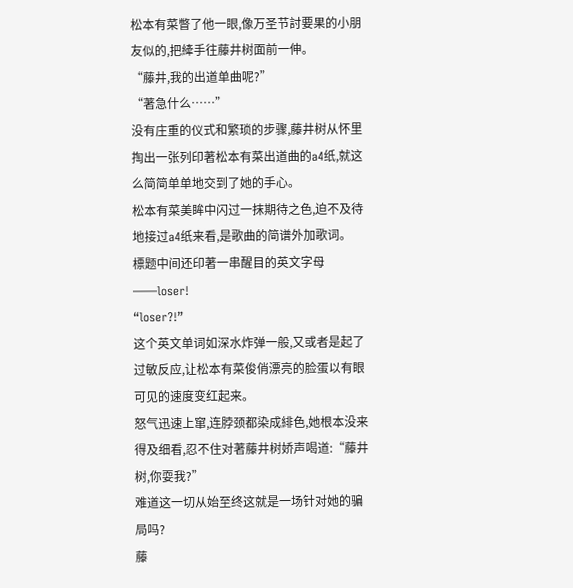松本有菜瞥了他一眼,像万圣节討要果的小朋友似的,把縴手往藤井树面前一伸。
“藤井,我的出道单曲呢?”
“著急什么……”
没有庄重的仪式和繁琐的步骤,藤井树从怀里掏出一张列印著松本有菜出道曲的a4纸,就这么简简单单地交到了她的手心。
松本有菜美眸中闪过一抹期待之色,迫不及待地接过a4纸来看,是歌曲的简谱外加歌词。
標题中间还印著一串醒目的英文字母——loser!
“loser?!”
这个英文单词如深水炸弹一般,又或者是起了过敏反应,让松本有菜俊俏漂亮的脸蛋以有眼可见的速度变红起来。
怒气迅速上窜,连脖颈都染成緋色,她根本没来得及细看,忍不住对著藤井树娇声喝道:“藤井树,你耍我?”
难道这一切从始至终这就是一场针对她的骗局吗?
藤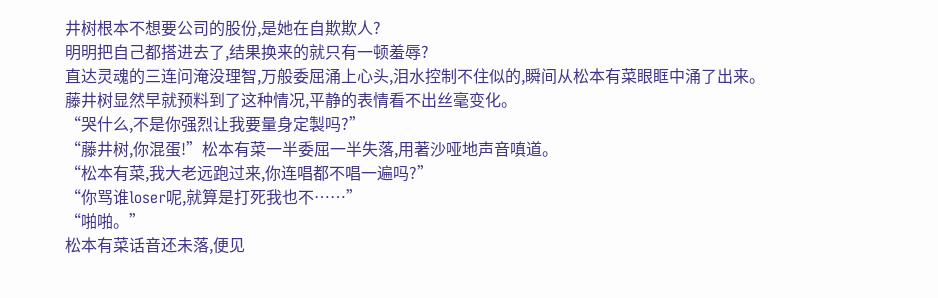井树根本不想要公司的股份,是她在自欺欺人?
明明把自己都搭进去了,结果换来的就只有一顿羞辱?
直达灵魂的三连问淹没理智,万般委屈涌上心头,泪水控制不住似的,瞬间从松本有菜眼眶中涌了出来。
藤井树显然早就预料到了这种情况,平静的表情看不出丝毫变化。
“哭什么,不是你强烈让我要量身定製吗?”
“藤井树,你混蛋!”松本有菜一半委屈一半失落,用著沙哑地声音嗔道。
“松本有菜,我大老远跑过来,你连唱都不唱一遍吗?”
“你骂谁loser呢,就算是打死我也不……”
“啪啪。”
松本有菜话音还未落,便见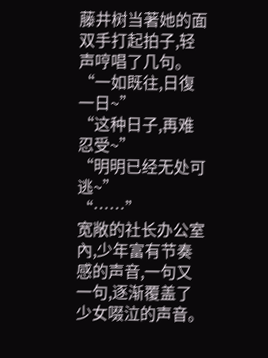藤井树当著她的面双手打起拍子,轻声哼唱了几句。
“一如既往,日復一日~”
“这种日子,再难忍受~”
“明明已经无处可逃~”
“……”
宽敞的社长办公室內,少年富有节奏感的声音,一句又一句,逐渐覆盖了少女啜泣的声音。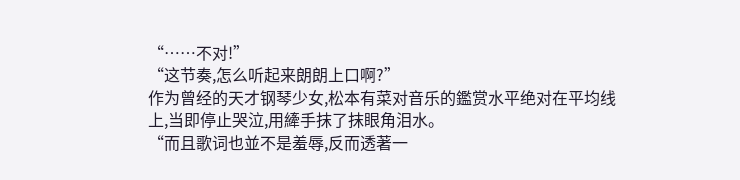“……不对!”
“这节奏,怎么听起来朗朗上口啊?”
作为曾经的天才钢琴少女,松本有菜对音乐的鑑赏水平绝对在平均线上,当即停止哭泣,用縴手抹了抹眼角泪水。
“而且歌词也並不是羞辱,反而透著一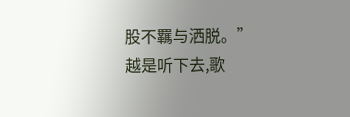股不羈与洒脱。”
越是听下去,歌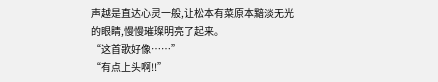声越是直达心灵一般,让松本有菜原本黯淡无光的眼睛,慢慢璀璨明亮了起来。
“这首歌好像……”
“有点上头啊!!”